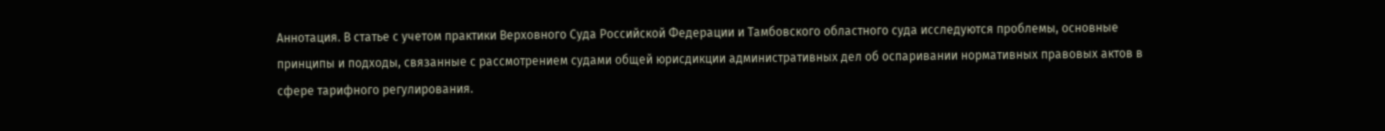Аннотация. В статье с учетом практики Верховного Суда Российской Федерации и Тамбовского областного суда исследуются проблемы, основные принципы и подходы, связанные с рассмотрением судами общей юрисдикции административных дел об оспаривании нормативных правовых актов в сфере тарифного регулирования.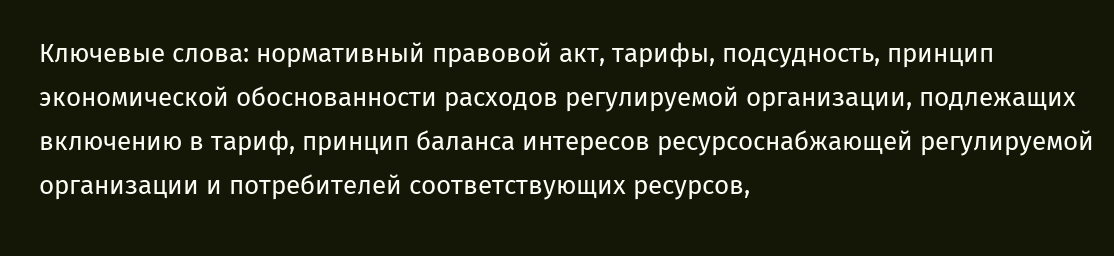Ключевые слова: нормативный правовой акт, тарифы, подсудность, принцип экономической обоснованности расходов регулируемой организации, подлежащих включению в тариф, принцип баланса интересов ресурсоснабжающей регулируемой организации и потребителей соответствующих ресурсов,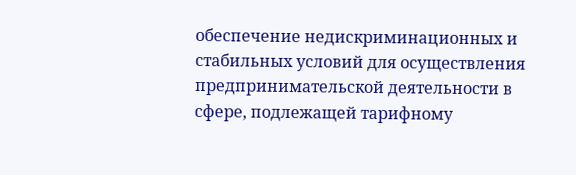обеспечение недискриминационных и стабильных условий для осуществления предпринимательской деятельности в сфере, подлежащей тарифному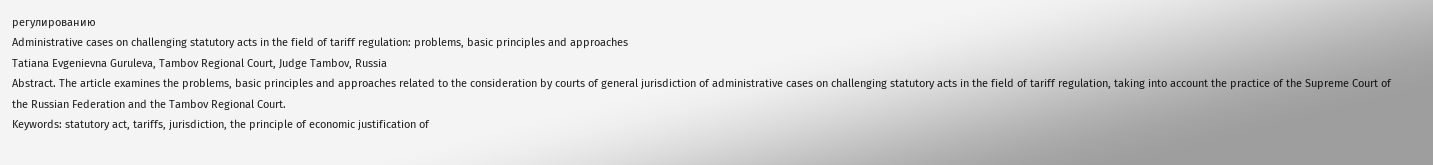регулированию
Administrative cases on challenging statutory acts in the field of tariff regulation: problems, basic principles and approaches
Tatiana Evgenievna Guruleva, Tambov Regional Court, Judge Tambov, Russia
Abstract. The article examines the problems, basic principles and approaches related to the consideration by courts of general jurisdiction of administrative cases on challenging statutory acts in the field of tariff regulation, taking into account the practice of the Supreme Court of the Russian Federation and the Tambov Regional Court.
Keywords: statutory act, tariffs, jurisdiction, the principle of economic justification of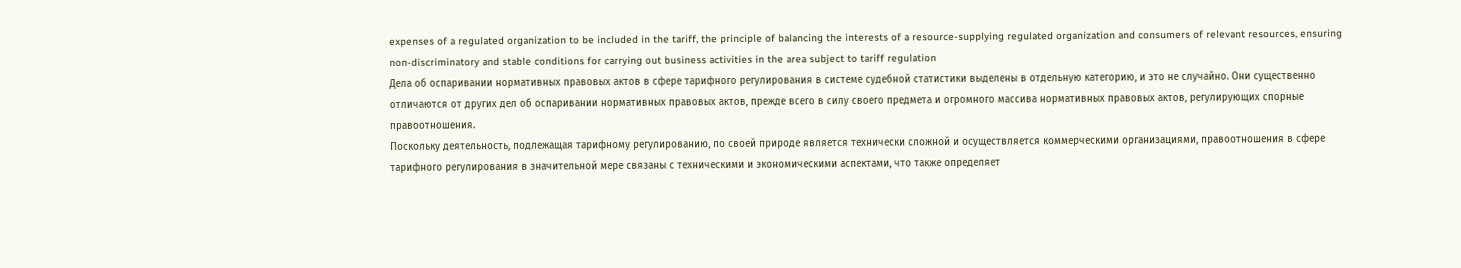expenses of a regulated organization to be included in the tariff, the principle of balancing the interests of a resource-supplying regulated organization and consumers of relevant resources, ensuring non-discriminatory and stable conditions for carrying out business activities in the area subject to tariff regulation
Дела об оспаривании нормативных правовых актов в сфере тарифного регулирования в системе судебной статистики выделены в отдельную категорию, и это не случайно. Они существенно отличаются от других дел об оспаривании нормативных правовых актов, прежде всего в силу своего предмета и огромного массива нормативных правовых актов, регулирующих спорные правоотношения.
Поскольку деятельность, подлежащая тарифному регулированию, по своей природе является технически сложной и осуществляется коммерческими организациями, правоотношения в сфере тарифного регулирования в значительной мере связаны с техническими и экономическими аспектами, что также определяет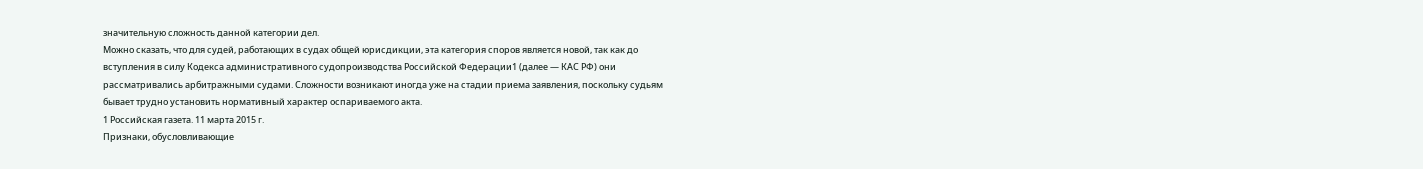значительную сложность данной категории дел.
Можно сказать, что для судей, работающих в судах общей юрисдикции, эта категория споров является новой, так как до вступления в силу Кодекса административного судопроизводства Российской Федерации1 (далее — КАС РФ) они рассматривались арбитражными судами. Сложности возникают иногда уже на стадии приема заявления, поскольку судьям бывает трудно установить нормативный характер оспариваемого акта.
1 Российская газета. 11 марта 2015 г.
Признаки, обусловливающие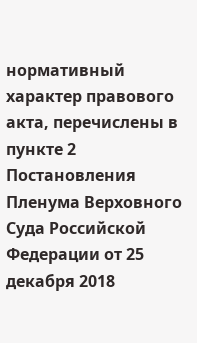нормативный характер правового акта, перечислены в пункте 2 Постановления Пленума Верховного Суда Российской Федерации от 25 декабря 2018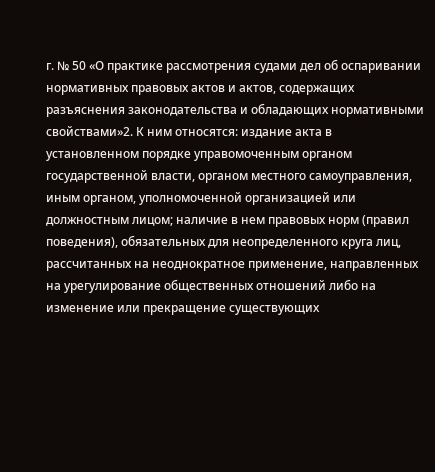г. № 50 «О практике рассмотрения судами дел об оспаривании нормативных правовых актов и актов, содержащих разъяснения законодательства и обладающих нормативными свойствами»2. К ним относятся: издание акта в установленном порядке управомоченным органом государственной власти, органом местного самоуправления, иным органом, уполномоченной организацией или должностным лицом; наличие в нем правовых норм (правил поведения), обязательных для неопределенного круга лиц, рассчитанных на неоднократное применение, направленных на урегулирование общественных отношений либо на изменение или прекращение существующих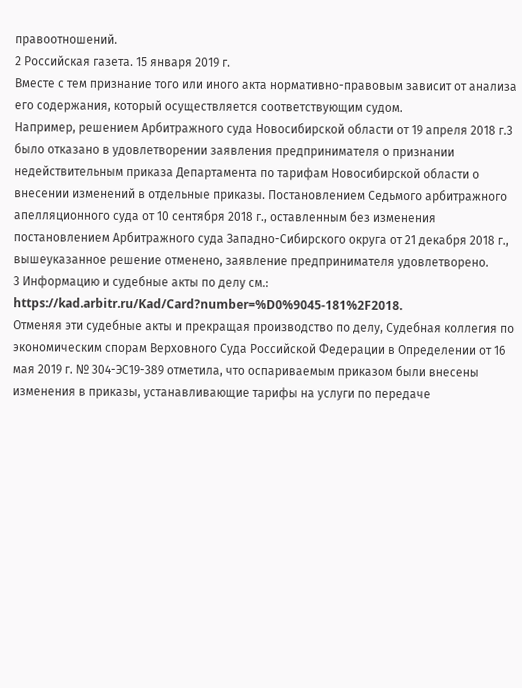правоотношений.
2 Российская газета. 15 января 2019 г.
Вместе с тем признание того или иного акта нормативно-правовым зависит от анализа его содержания, который осуществляется соответствующим судом.
Например, решением Арбитражного суда Новосибирской области от 19 апреля 2018 г.3 было отказано в удовлетворении заявления предпринимателя о признании недействительным приказа Департамента по тарифам Новосибирской области о внесении изменений в отдельные приказы. Постановлением Седьмого арбитражного апелляционного суда от 10 сентября 2018 г., оставленным без изменения постановлением Арбитражного суда Западно-Сибирского округа от 21 декабря 2018 г., вышеуказанное решение отменено, заявление предпринимателя удовлетворено.
3 Информацию и судебные акты по делу см.: https://kad.arbitr.ru/Kad/Card?number=%D0%9045-181%2F2018.
Отменяя эти судебные акты и прекращая производство по делу, Судебная коллегия по экономическим спорам Верховного Суда Российской Федерации в Определении от 16 мая 2019 г. № 304-ЭС19-389 отметила, что оспариваемым приказом были внесены изменения в приказы, устанавливающие тарифы на услуги по передаче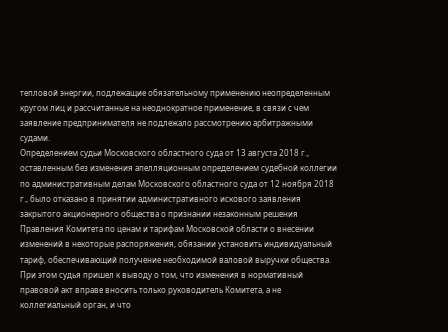тепловой энергии, подлежащие обязательному применению неопределенным кругом лиц и рассчитанные на неоднократное применение, в связи с чем заявление предпринимателя не подлежало рассмотрению арбитражными судами.
Определением судьи Московского областного суда от 13 августа 2018 г., оставленным без изменения апелляционным определением судебной коллегии по административным делам Московского областного суда от 12 ноября 2018 г., было отказано в принятии административного искового заявления закрытого акционерного общества о признании незаконным решения Правления Комитета по ценам и тарифам Московской области о внесении изменений в некоторые распоряжения, обязании установить индивидуальный тариф, обеспечивающий получение необходимой валовой выручки общества. При этом судья пришел к выводу о том, что изменения в нормативный правовой акт вправе вносить только руководитель Комитета, а не коллегиальный орган, и что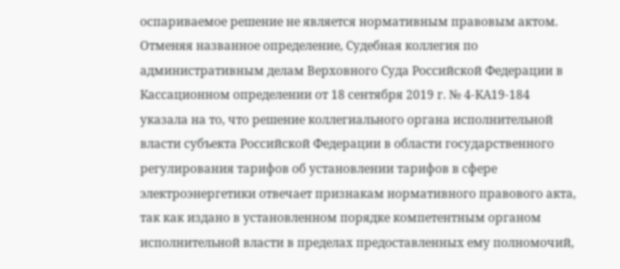оспариваемое решение не является нормативным правовым актом.
Отменяя названное определение, Судебная коллегия по административным делам Верховного Суда Российской Федерации в Кассационном определении от 18 сентября 2019 г. № 4-КА19-184 указала на то, что решение коллегиального органа исполнительной власти субъекта Российской Федерации в области государственного регулирования тарифов об установлении тарифов в сфере электроэнергетики отвечает признакам нормативного правового акта, так как издано в установленном порядке компетентным органом исполнительной власти в пределах предоставленных ему полномочий,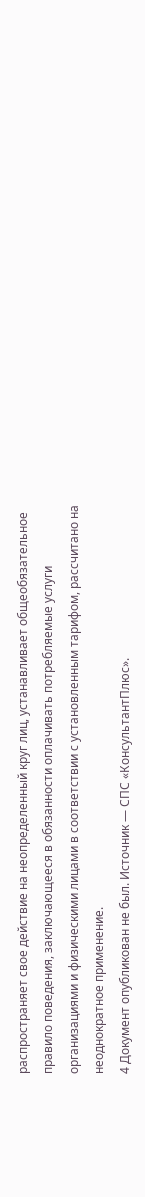распространяет свое действие на неопределенный круг лиц, устанавливает общеобязательное правило поведения, заключающееся в обязанности оплачивать потребляемые услуги организациями и физическими лицами в соответствии с установленным тарифом, рассчитано на неоднократное применение.
4 Документ опубликован не был. Источник — СПС «КонсультантПлюс».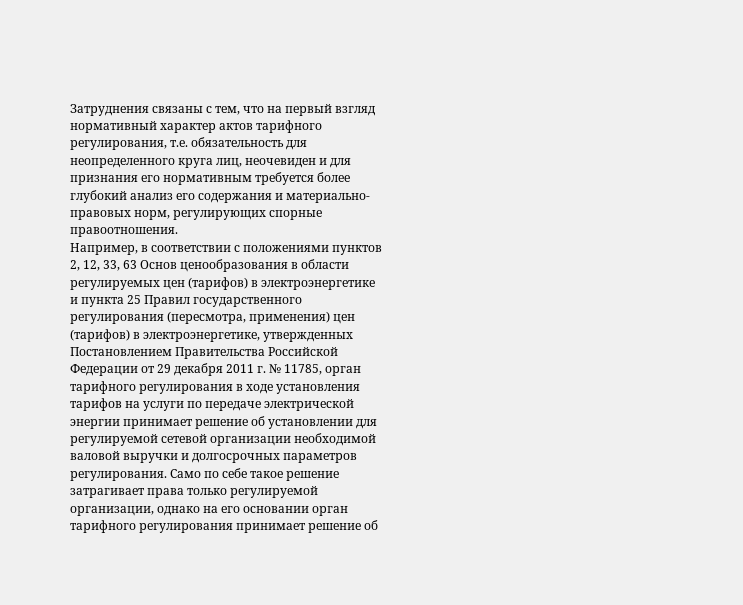Затруднения связаны с тем, что на первый взгляд нормативный характер актов тарифного регулирования, т.е. обязательность для неопределенного круга лиц, неочевиден и для признания его нормативным требуется более глубокий анализ его содержания и материально-правовых норм, регулирующих спорные правоотношения.
Например, в соответствии с положениями пунктов 2, 12, 33, 63 Основ ценообразования в области регулируемых цен (тарифов) в электроэнергетике и пункта 25 Правил государственного регулирования (пересмотра, применения) цен (тарифов) в электроэнергетике, утвержденных Постановлением Правительства Российской Федерации от 29 декабря 2011 г. № 11785, орган тарифного регулирования в ходе установления тарифов на услуги по передаче электрической энергии принимает решение об установлении для регулируемой сетевой организации необходимой валовой выручки и долгосрочных параметров регулирования. Само по себе такое решение затрагивает права только регулируемой организации, однако на его основании орган тарифного регулирования принимает решение об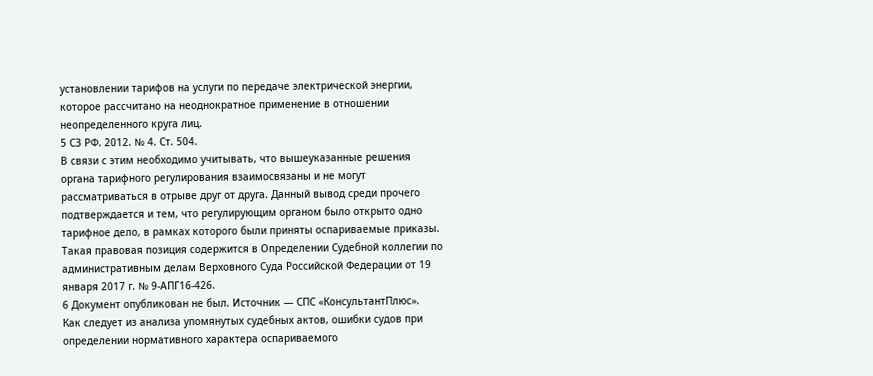установлении тарифов на услуги по передаче электрической энергии, которое рассчитано на неоднократное применение в отношении неопределенного круга лиц.
5 СЗ РФ. 2012. № 4. Ст. 504.
В связи с этим необходимо учитывать, что вышеуказанные решения органа тарифного регулирования взаимосвязаны и не могут рассматриваться в отрыве друг от друга. Данный вывод среди прочего подтверждается и тем, что регулирующим органом было открыто одно тарифное дело, в рамках которого были приняты оспариваемые приказы.
Такая правовая позиция содержится в Определении Судебной коллегии по административным делам Верховного Суда Российской Федерации от 19 января 2017 г. № 9-АПГ16-426.
6 Документ опубликован не был. Источник — СПС «КонсультантПлюс».
Как следует из анализа упомянутых судебных актов, ошибки судов при определении нормативного характера оспариваемого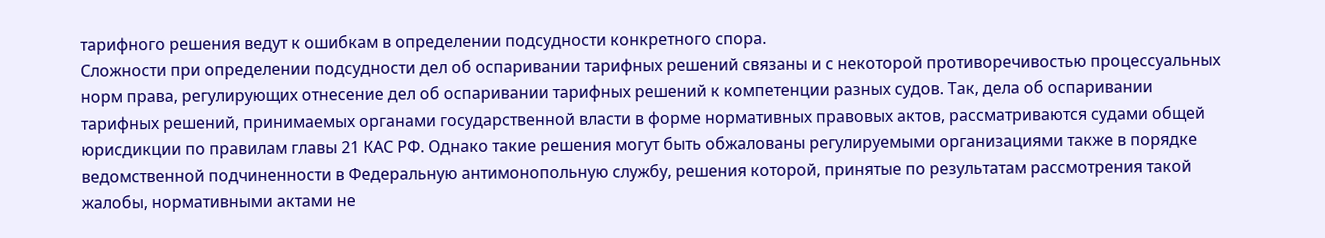тарифного решения ведут к ошибкам в определении подсудности конкретного спора.
Сложности при определении подсудности дел об оспаривании тарифных решений связаны и с некоторой противоречивостью процессуальных норм права, регулирующих отнесение дел об оспаривании тарифных решений к компетенции разных судов. Так, дела об оспаривании тарифных решений, принимаемых органами государственной власти в форме нормативных правовых актов, рассматриваются судами общей юрисдикции по правилам главы 21 КАС РФ. Однако такие решения могут быть обжалованы регулируемыми организациями также в порядке ведомственной подчиненности в Федеральную антимонопольную службу, решения которой, принятые по результатам рассмотрения такой жалобы, нормативными актами не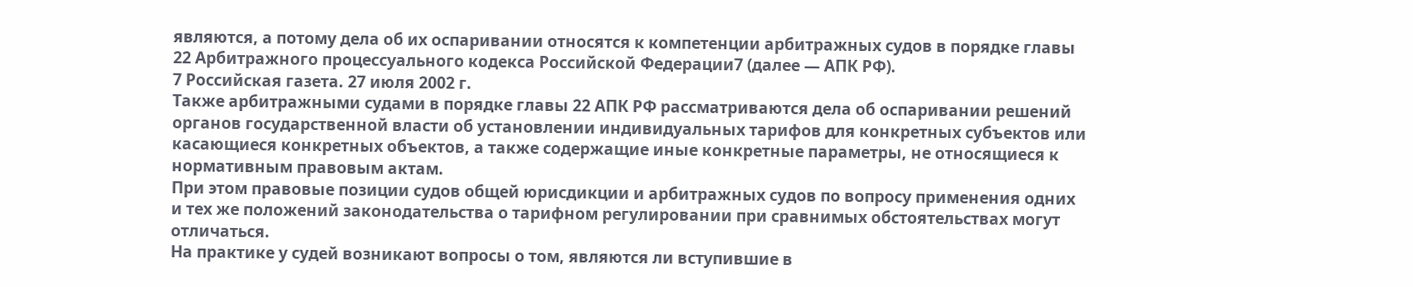являются, а потому дела об их оспаривании относятся к компетенции арбитражных судов в порядке главы 22 Арбитражного процессуального кодекса Российской Федерации7 (далее — АПК РФ).
7 Российская газета. 27 июля 2002 г.
Также арбитражными судами в порядке главы 22 АПК РФ рассматриваются дела об оспаривании решений органов государственной власти об установлении индивидуальных тарифов для конкретных субъектов или касающиеся конкретных объектов, а также содержащие иные конкретные параметры, не относящиеся к нормативным правовым актам.
При этом правовые позиции судов общей юрисдикции и арбитражных судов по вопросу применения одних и тех же положений законодательства о тарифном регулировании при сравнимых обстоятельствах могут отличаться.
На практике у судей возникают вопросы о том, являются ли вступившие в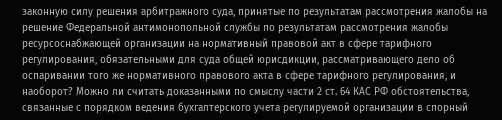законную силу решения арбитражного суда, принятые по результатам рассмотрения жалобы на решение Федеральной антимонопольной службы по результатам рассмотрения жалобы ресурсоснабжающей организации на нормативный правовой акт в сфере тарифного регулирования, обязательными для суда общей юрисдикции, рассматривающего дело об оспаривании того же нормативного правового акта в сфере тарифного регулирования, и наоборот? Можно ли считать доказанными по смыслу части 2 ст. 64 КАС РФ обстоятельства, связанные с порядком ведения бухгалтерского учета регулируемой организации в спорный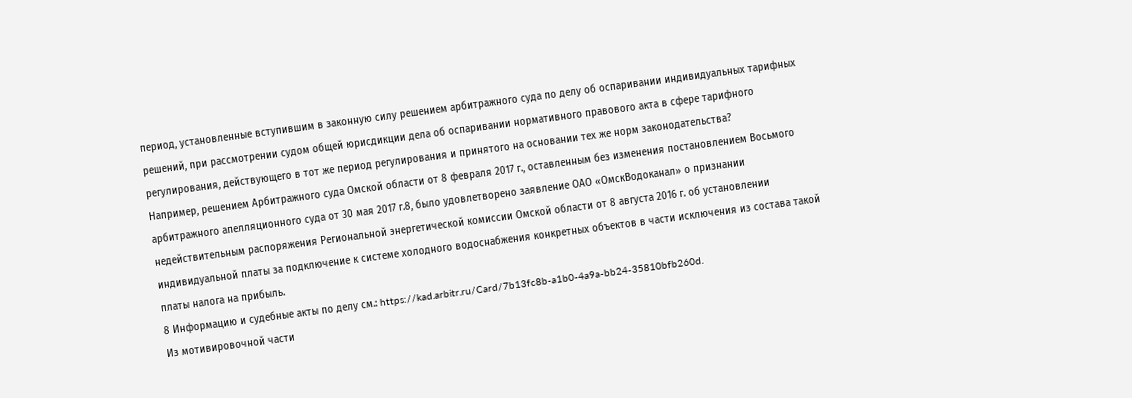период, установленные вступившим в законную силу решением арбитражного суда по делу об оспаривании индивидуальных тарифных решений, при рассмотрении судом общей юрисдикции дела об оспаривании нормативного правового акта в сфере тарифного регулирования, действующего в тот же период регулирования и принятого на основании тех же норм законодательства?
Например, решением Арбитражного суда Омской области от 8 февраля 2017 г., оставленным без изменения постановлением Восьмого арбитражного апелляционного суда от 30 мая 2017 г.8, было удовлетворено заявление ОАО «ОмскВодоканал» о признании недействительным распоряжения Региональной энергетической комиссии Омской области от 8 августа 2016 г. об установлении индивидуальной платы за подключение к системе холодного водоснабжения конкретных объектов в части исключения из состава такой платы налога на прибыль.
8 Информацию и судебные акты по делу см.: https://kad.arbitr.ru/Card/7b13fc8b-a1b0-4a9a-bb24-35810bfb260d.
Из мотивировочной части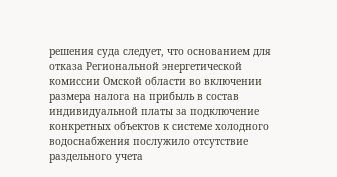решения суда следует, что основанием для отказа Региональной энергетической комиссии Омской области во включении размера налога на прибыль в состав индивидуальной платы за подключение конкретных объектов к системе холодного водоснабжения послужило отсутствие раздельного учета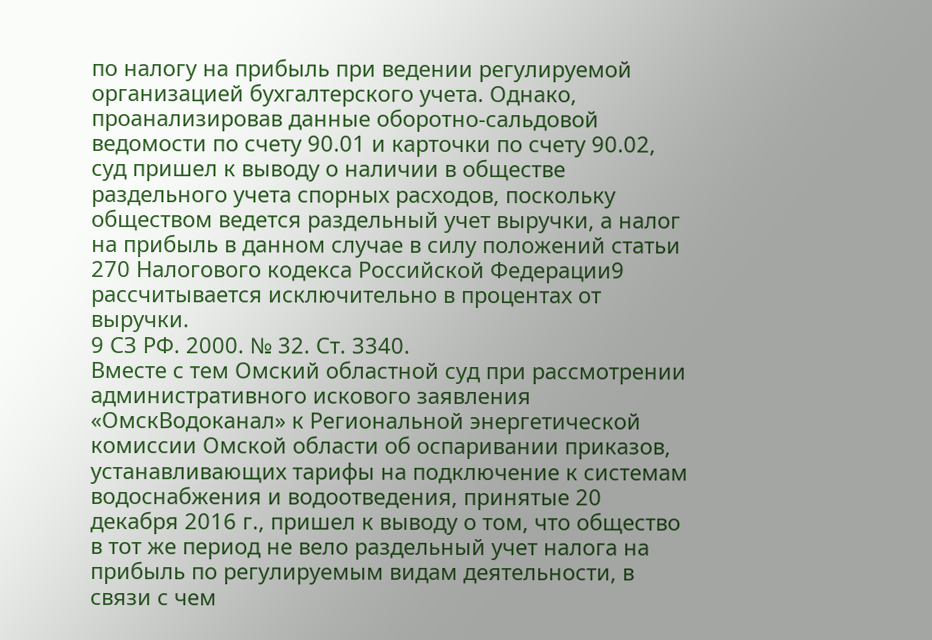по налогу на прибыль при ведении регулируемой организацией бухгалтерского учета. Однако, проанализировав данные оборотно-сальдовой ведомости по счету 90.01 и карточки по счету 90.02, суд пришел к выводу о наличии в обществе раздельного учета спорных расходов, поскольку обществом ведется раздельный учет выручки, а налог на прибыль в данном случае в силу положений статьи 270 Налогового кодекса Российской Федерации9 рассчитывается исключительно в процентах от выручки.
9 СЗ РФ. 2000. № 32. Ст. 3340.
Вместе с тем Омский областной суд при рассмотрении административного искового заявления «ОмскВодоканал» к Региональной энергетической комиссии Омской области об оспаривании приказов, устанавливающих тарифы на подключение к системам водоснабжения и водоотведения, принятые 20 декабря 2016 г., пришел к выводу о том, что общество в тот же период не вело раздельный учет налога на прибыль по регулируемым видам деятельности, в связи с чем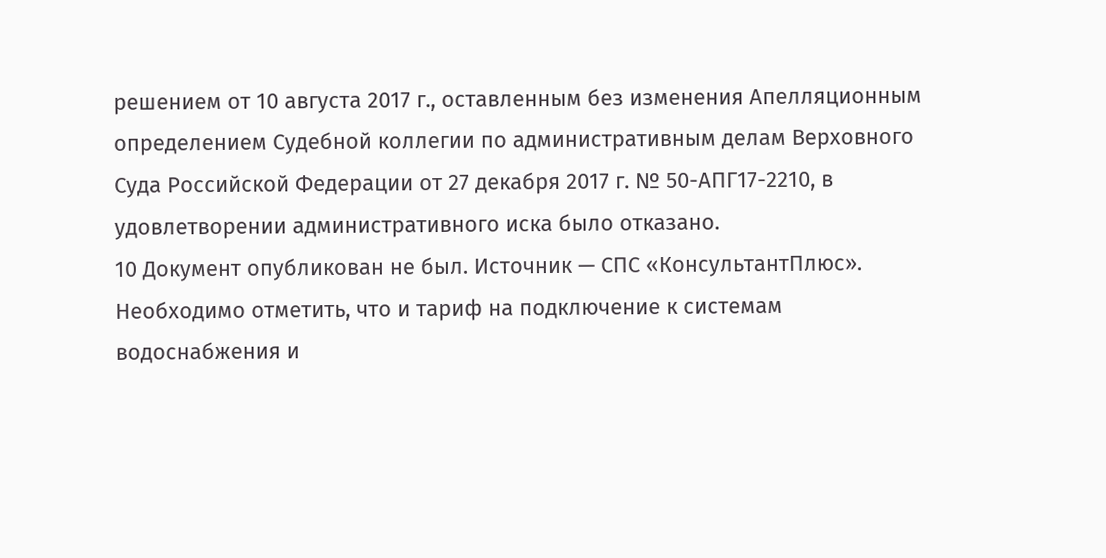решением от 10 августа 2017 г., оставленным без изменения Апелляционным определением Судебной коллегии по административным делам Верховного Суда Российской Федерации от 27 декабря 2017 г. № 50-АПГ17-2210, в удовлетворении административного иска было отказано.
10 Документ опубликован не был. Источник — СПС «КонсультантПлюс».
Необходимо отметить, что и тариф на подключение к системам водоснабжения и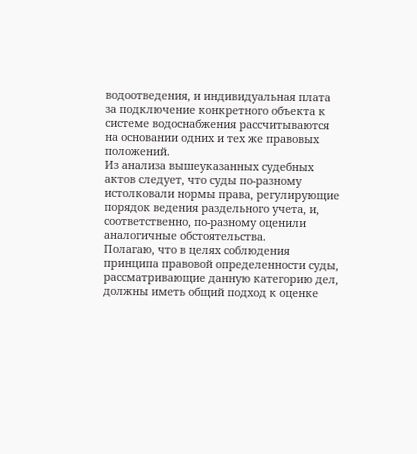водоотведения, и индивидуальная плата за подключение конкретного объекта к системе водоснабжения рассчитываются на основании одних и тех же правовых положений.
Из анализа вышеуказанных судебных актов следует, что суды по-разному истолковали нормы права, регулирующие порядок ведения раздельного учета, и, соответственно, по-разному оценили аналогичные обстоятельства.
Полагаю, что в целях соблюдения принципа правовой определенности суды, рассматривающие данную категорию дел, должны иметь общий подход к оценке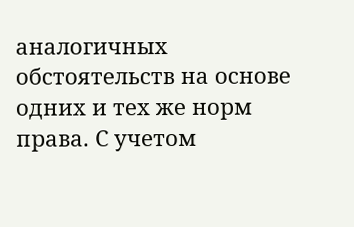аналогичных обстоятельств на основе одних и тех же норм права. С учетом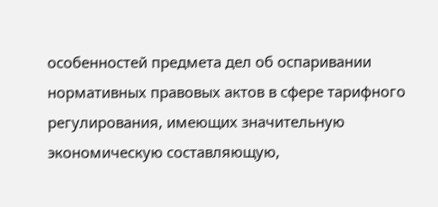особенностей предмета дел об оспаривании нормативных правовых актов в сфере тарифного регулирования, имеющих значительную экономическую составляющую,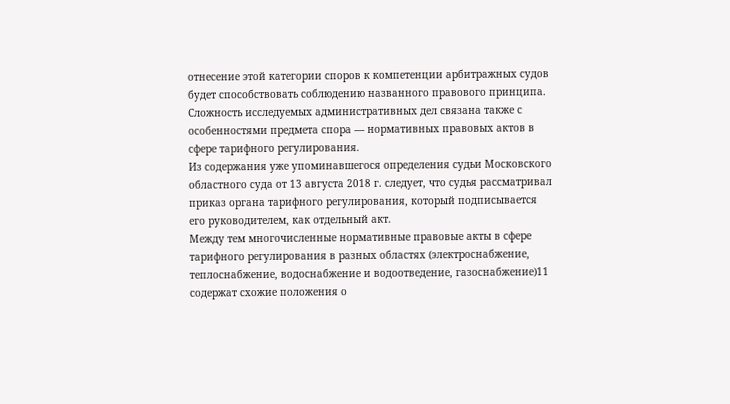отнесение этой категории споров к компетенции арбитражных судов будет способствовать соблюдению названного правового принципа.
Сложность исследуемых административных дел связана также с особенностями предмета спора — нормативных правовых актов в сфере тарифного регулирования.
Из содержания уже упоминавшегося определения судьи Московского областного суда от 13 августа 2018 г. следует, что судья рассматривал приказ органа тарифного регулирования, который подписывается его руководителем, как отдельный акт.
Между тем многочисленные нормативные правовые акты в сфере тарифного регулирования в разных областях (электроснабжение, теплоснабжение, водоснабжение и водоотведение, газоснабжение)11 содержат схожие положения о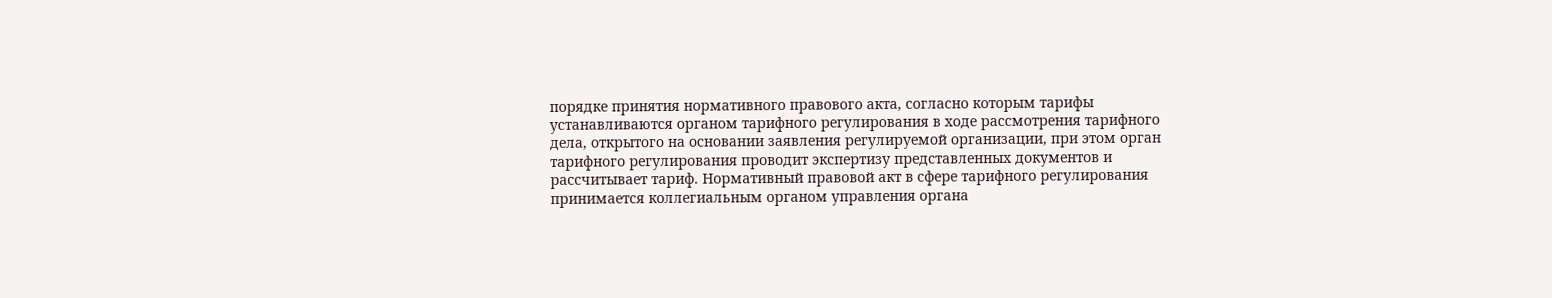порядке принятия нормативного правового акта, согласно которым тарифы устанавливаются органом тарифного регулирования в ходе рассмотрения тарифного дела, открытого на основании заявления регулируемой организации, при этом орган тарифного регулирования проводит экспертизу представленных документов и рассчитывает тариф. Нормативный правовой акт в сфере тарифного регулирования принимается коллегиальным органом управления органа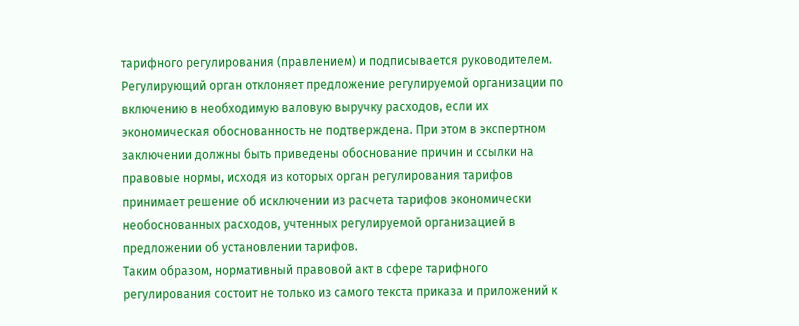тарифного регулирования (правлением) и подписывается руководителем. Регулирующий орган отклоняет предложение регулируемой организации по включению в необходимую валовую выручку расходов, если их экономическая обоснованность не подтверждена. При этом в экспертном заключении должны быть приведены обоснование причин и ссылки на правовые нормы, исходя из которых орган регулирования тарифов принимает решение об исключении из расчета тарифов экономически необоснованных расходов, учтенных регулируемой организацией в предложении об установлении тарифов.
Таким образом, нормативный правовой акт в сфере тарифного регулирования состоит не только из самого текста приказа и приложений к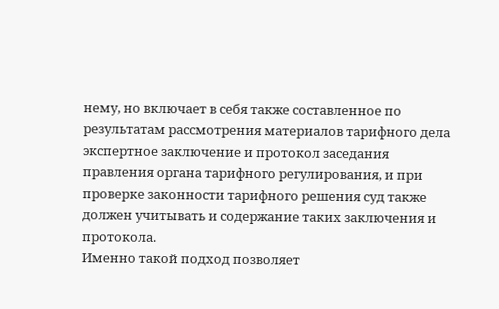нему, но включает в себя также составленное по результатам рассмотрения материалов тарифного дела экспертное заключение и протокол заседания правления органа тарифного регулирования, и при проверке законности тарифного решения суд также должен учитывать и содержание таких заключения и протокола.
Именно такой подход позволяет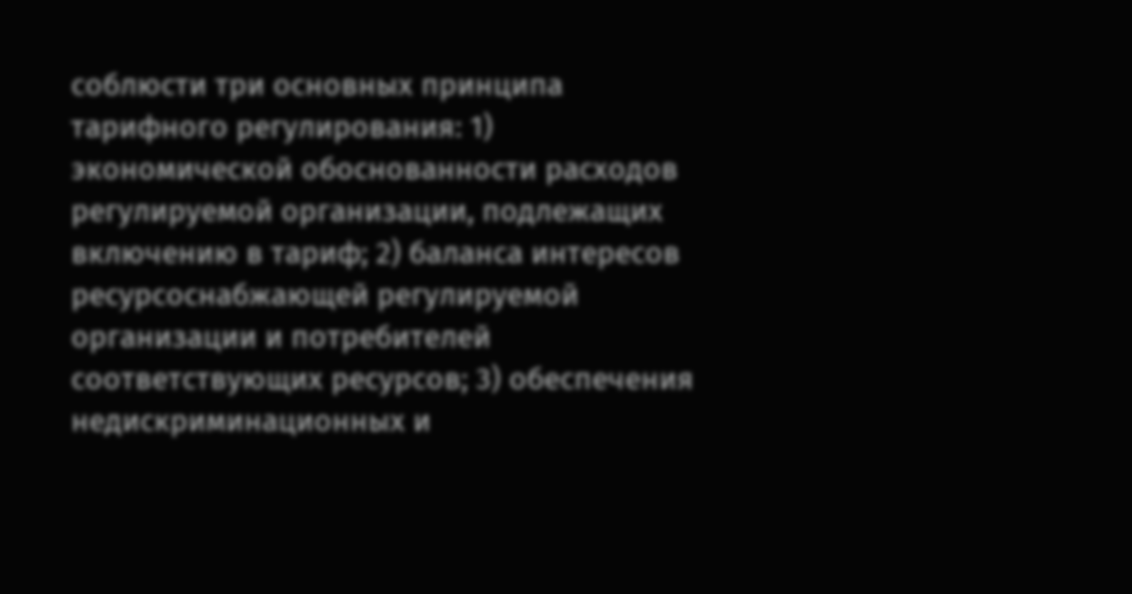соблюсти три основных принципа тарифного регулирования: 1) экономической обоснованности расходов регулируемой организации, подлежащих включению в тариф; 2) баланса интересов ресурсоснабжающей регулируемой организации и потребителей соответствующих ресурсов; 3) обеспечения недискриминационных и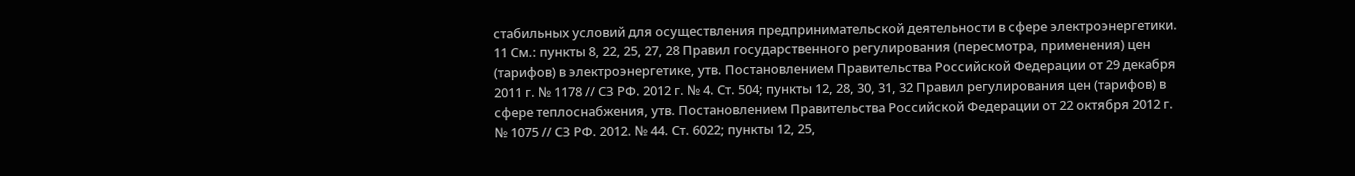стабильных условий для осуществления предпринимательской деятельности в сфере электроэнергетики.
11 См.: пункты 8, 22, 25, 27, 28 Правил государственного регулирования (пересмотра, применения) цен (тарифов) в электроэнергетике, утв. Постановлением Правительства Российской Федерации от 29 декабря 2011 г. № 1178 // СЗ РФ. 2012 г. № 4. Ст. 504; пункты 12, 28, 30, 31, 32 Правил регулирования цен (тарифов) в сфере теплоснабжения, утв. Постановлением Правительства Российской Федерации от 22 октября 2012 г. № 1075 // СЗ РФ. 2012. № 44. Ст. 6022; пункты 12, 25,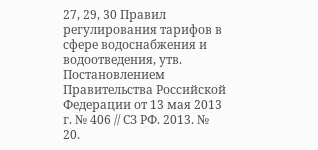27, 29, 30 Правил регулирования тарифов в сфере водоснабжения и водоотведения, утв. Постановлением Правительства Российской Федерации от 13 мая 2013 г. № 406 // СЗ РФ. 2013. № 20.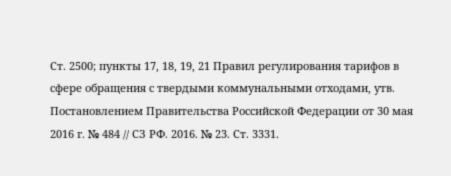Ст. 2500; пункты 17, 18, 19, 21 Правил регулирования тарифов в сфере обращения с твердыми коммунальными отходами, утв. Постановлением Правительства Российской Федерации от 30 мая 2016 г. № 484 // СЗ РФ. 2016. № 23. Ст. 3331.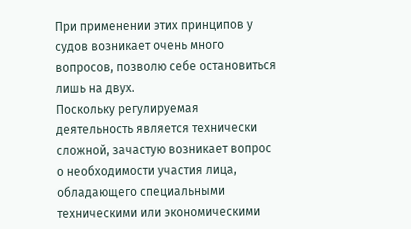При применении этих принципов у судов возникает очень много вопросов, позволю себе остановиться лишь на двух.
Поскольку регулируемая деятельность является технически сложной, зачастую возникает вопрос о необходимости участия лица, обладающего специальными техническими или экономическими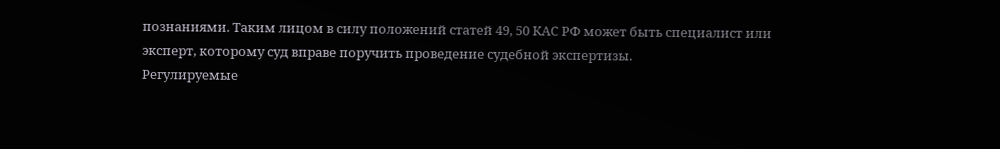познаниями. Таким лицом в силу положений статей 49, 50 КАС РФ может быть специалист или эксперт, которому суд вправе поручить проведение судебной экспертизы.
Регулируемые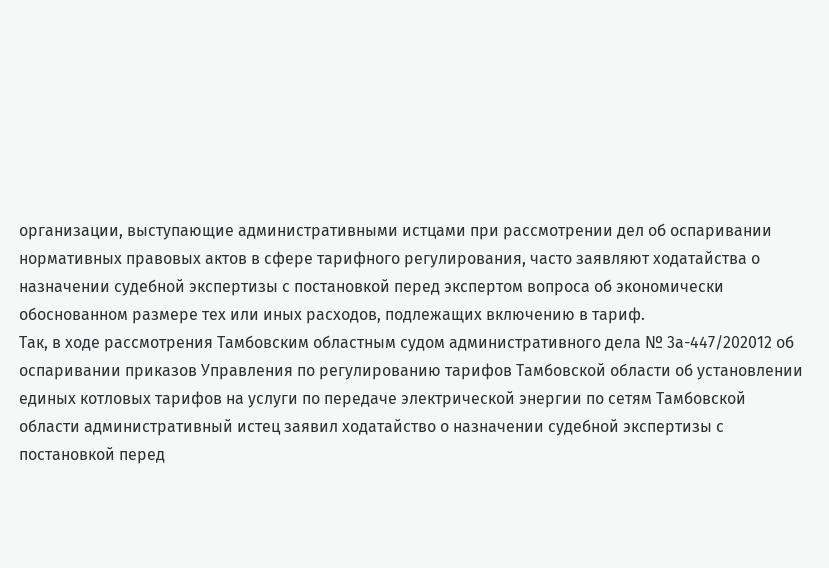организации, выступающие административными истцами при рассмотрении дел об оспаривании нормативных правовых актов в сфере тарифного регулирования, часто заявляют ходатайства о назначении судебной экспертизы с постановкой перед экспертом вопроса об экономически обоснованном размере тех или иных расходов, подлежащих включению в тариф.
Так, в ходе рассмотрения Тамбовским областным судом административного дела № 3а-447/202012 об оспаривании приказов Управления по регулированию тарифов Тамбовской области об установлении единых котловых тарифов на услуги по передаче электрической энергии по сетям Тамбовской области административный истец заявил ходатайство о назначении судебной экспертизы с постановкой перед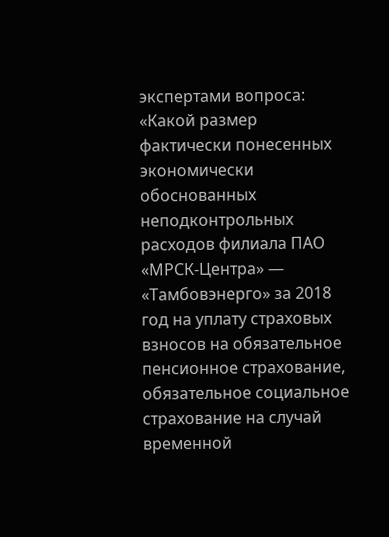экспертами вопроса: «Какой размер фактически понесенных экономически обоснованных неподконтрольных расходов филиала ПАО «МРСК-Центра» — «Тамбовэнерго» за 2018 год на уплату страховых взносов на обязательное пенсионное страхование, обязательное социальное страхование на случай временной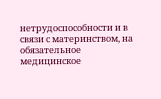нетрудоспособности и в связи с материнством, на обязательное медицинское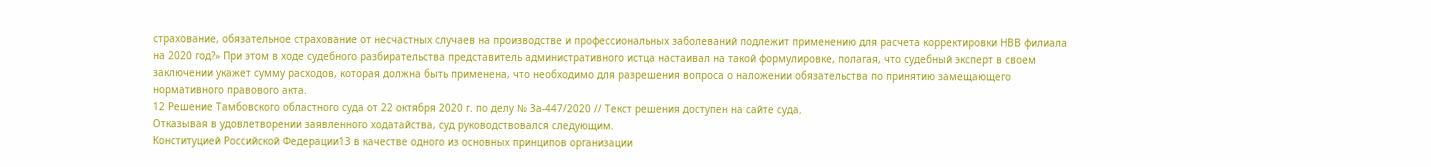страхование, обязательное страхование от несчастных случаев на производстве и профессиональных заболеваний подлежит применению для расчета корректировки НВВ филиала на 2020 год?» При этом в ходе судебного разбирательства представитель административного истца настаивал на такой формулировке, полагая, что судебный эксперт в своем заключении укажет сумму расходов, которая должна быть применена, что необходимо для разрешения вопроса о наложении обязательства по принятию замещающего нормативного правового акта.
12 Решение Тамбовского областного суда от 22 октября 2020 г. по делу № 3а-447/2020 // Текст решения доступен на сайте суда.
Отказывая в удовлетворении заявленного ходатайства, суд руководствовался следующим.
Конституцией Российской Федерации13 в качестве одного из основных принципов организации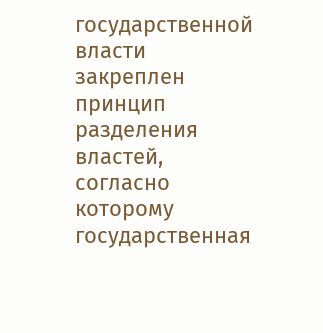государственной власти закреплен принцип разделения властей, согласно которому государственная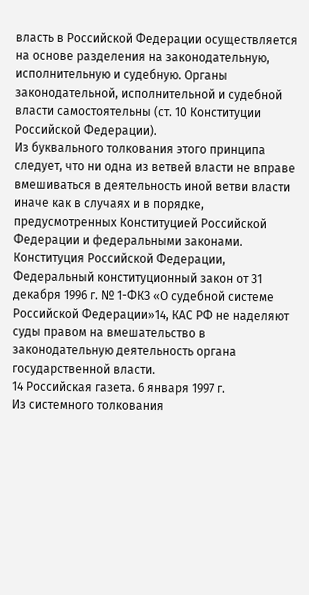власть в Российской Федерации осуществляется на основе разделения на законодательную, исполнительную и судебную. Органы законодательной, исполнительной и судебной власти самостоятельны (ст. 10 Конституции Российской Федерации).
Из буквального толкования этого принципа следует, что ни одна из ветвей власти не вправе вмешиваться в деятельность иной ветви власти иначе как в случаях и в порядке, предусмотренных Конституцией Российской Федерации и федеральными законами.
Конституция Российской Федерации, Федеральный конституционный закон от 31 декабря 1996 г. № 1-ФКЗ «О судебной системе Российской Федерации»14, КАС РФ не наделяют суды правом на вмешательство в законодательную деятельность органа государственной власти.
14 Российская газета. 6 января 1997 г.
Из системного толкования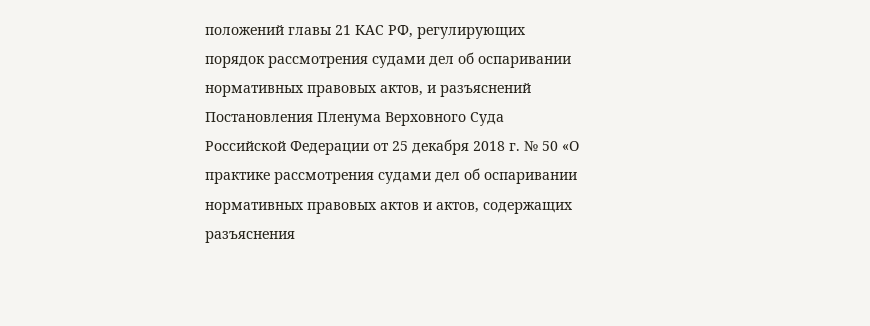положений главы 21 КАС РФ, регулирующих порядок рассмотрения судами дел об оспаривании нормативных правовых актов, и разъяснений Постановления Пленума Верховного Суда Российской Федерации от 25 декабря 2018 г. № 50 «О практике рассмотрения судами дел об оспаривании нормативных правовых актов и актов, содержащих разъяснения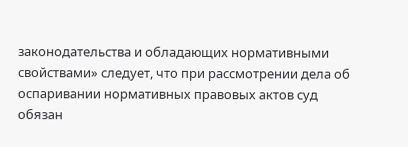законодательства и обладающих нормативными свойствами» следует, что при рассмотрении дела об оспаривании нормативных правовых актов суд обязан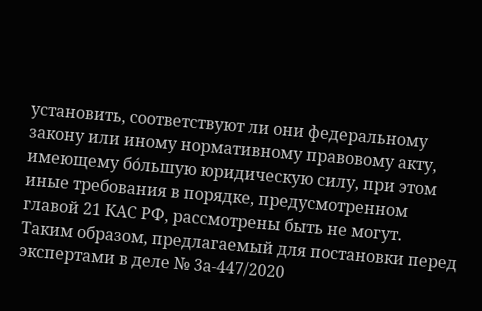установить, соответствуют ли они федеральному закону или иному нормативному правовому акту, имеющему бóльшую юридическую силу, при этом иные требования в порядке, предусмотренном главой 21 КАС РФ, рассмотрены быть не могут.
Таким образом, предлагаемый для постановки перед экспертами в деле № 3а-447/2020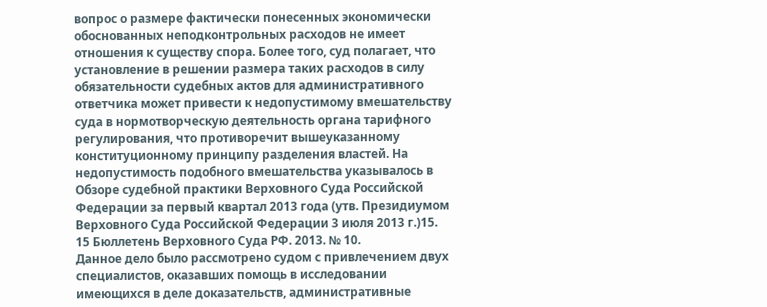вопрос о размере фактически понесенных экономически обоснованных неподконтрольных расходов не имеет отношения к существу спора. Более того, суд полагает, что установление в решении размера таких расходов в силу обязательности судебных актов для административного ответчика может привести к недопустимому вмешательству суда в нормотворческую деятельность органа тарифного регулирования, что противоречит вышеуказанному конституционному принципу разделения властей. На недопустимость подобного вмешательства указывалось в Обзоре судебной практики Верховного Суда Российской Федерации за первый квартал 2013 года (утв. Президиумом Верховного Суда Российской Федерации 3 июля 2013 г.)15.
15 Бюллетень Верховного Суда РФ. 2013. № 10.
Данное дело было рассмотрено судом с привлечением двух специалистов, оказавших помощь в исследовании имеющихся в деле доказательств, административные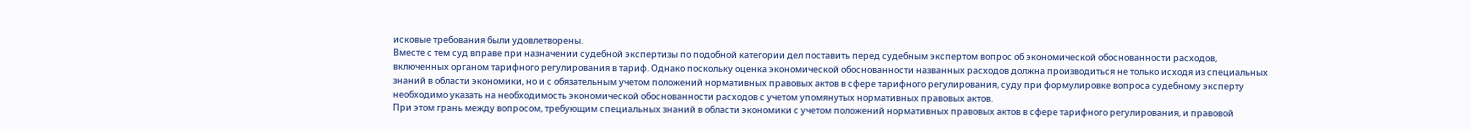исковые требования были удовлетворены.
Вместе с тем суд вправе при назначении судебной экспертизы по подобной категории дел поставить перед судебным экспертом вопрос об экономической обоснованности расходов, включенных органом тарифного регулирования в тариф. Однако поскольку оценка экономической обоснованности названных расходов должна производиться не только исходя из специальных знаний в области экономики, но и с обязательным учетом положений нормативных правовых актов в сфере тарифного регулирования, суду при формулировке вопроса судебному эксперту необходимо указать на необходимость экономической обоснованности расходов с учетом упомянутых нормативных правовых актов.
При этом грань между вопросом, требующим специальных знаний в области экономики с учетом положений нормативных правовых актов в сфере тарифного регулирования, и правовой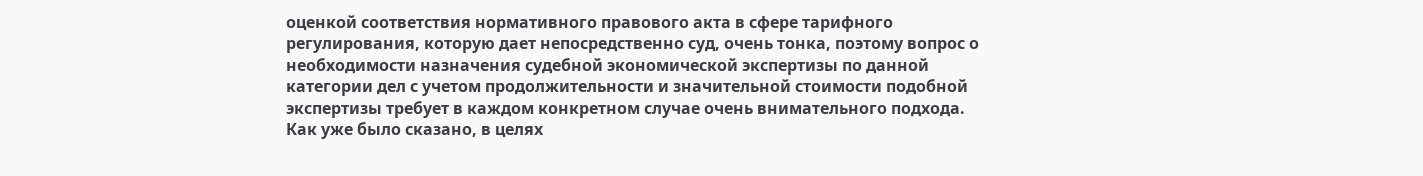оценкой соответствия нормативного правового акта в сфере тарифного регулирования, которую дает непосредственно суд, очень тонка, поэтому вопрос о необходимости назначения судебной экономической экспертизы по данной категории дел с учетом продолжительности и значительной стоимости подобной экспертизы требует в каждом конкретном случае очень внимательного подхода.
Как уже было сказано, в целях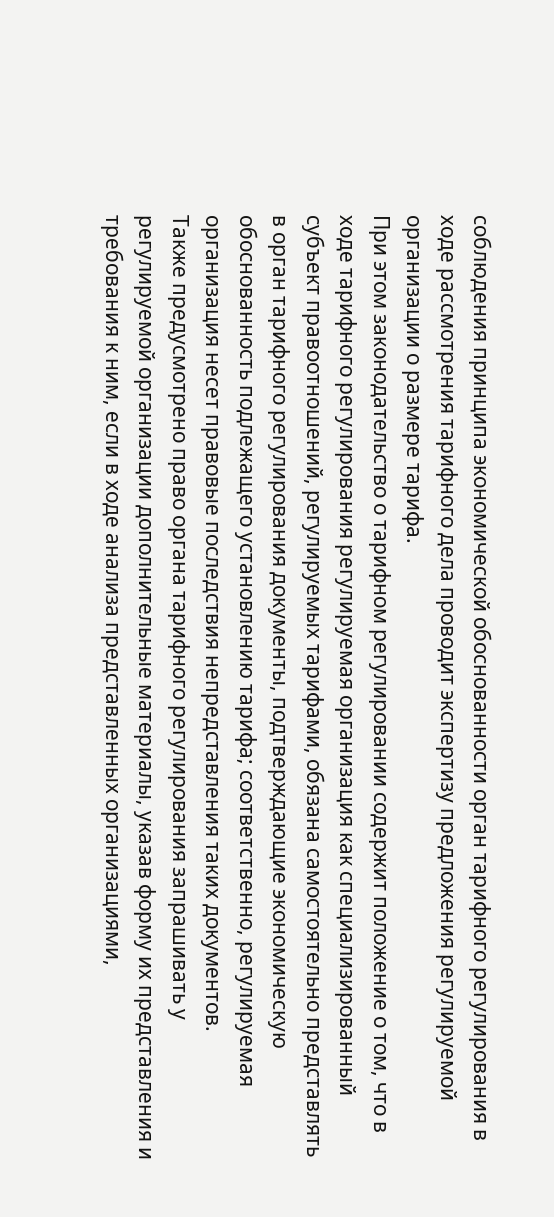соблюдения принципа экономической обоснованности орган тарифного регулирования в ходе рассмотрения тарифного дела проводит экспертизу предложения регулируемой организации о размере тарифа.
При этом законодательство о тарифном регулировании содержит положение о том, что в ходе тарифного регулирования регулируемая организация как специализированный субъект правоотношений, регулируемых тарифами, обязана самостоятельно представлять в орган тарифного регулирования документы, подтверждающие экономическую обоснованность подлежащего установлению тарифа; соответственно, регулируемая организация несет правовые последствия непредставления таких документов.
Также предусмотрено право органа тарифного регулирования запрашивать у регулируемой организации дополнительные материалы, указав форму их представления и требования к ним, если в ходе анализа представленных организациями,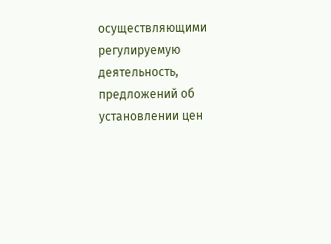осуществляющими регулируемую деятельность, предложений об установлении цен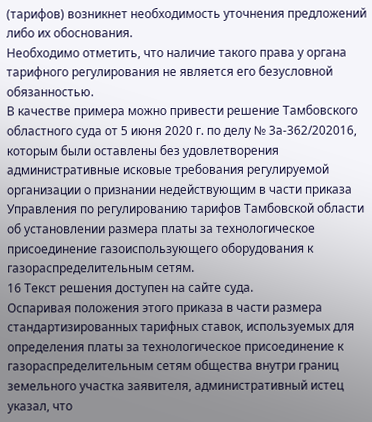(тарифов) возникнет необходимость уточнения предложений либо их обоснования.
Необходимо отметить, что наличие такого права у органа тарифного регулирования не является его безусловной обязанностью.
В качестве примера можно привести решение Тамбовского областного суда от 5 июня 2020 г. по делу № 3а-362/202016, которым были оставлены без удовлетворения административные исковые требования регулируемой организации о признании недействующим в части приказа Управления по регулированию тарифов Тамбовской области об установлении размера платы за технологическое присоединение газоиспользующего оборудования к газораспределительным сетям.
16 Текст решения доступен на сайте суда.
Оспаривая положения этого приказа в части размера стандартизированных тарифных ставок, используемых для определения платы за технологическое присоединение к газораспределительным сетям общества внутри границ земельного участка заявителя, административный истец указал, что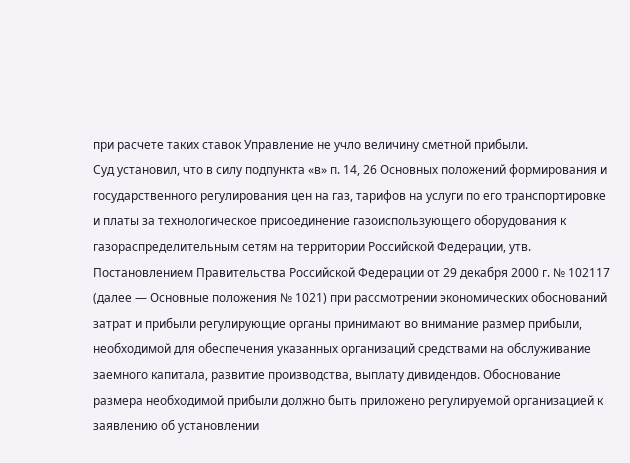при расчете таких ставок Управление не учло величину сметной прибыли.
Суд установил, что в силу подпункта «в» п. 14, 26 Основных положений формирования и государственного регулирования цен на газ, тарифов на услуги по его транспортировке и платы за технологическое присоединение газоиспользующего оборудования к газораспределительным сетям на территории Российской Федерации, утв. Постановлением Правительства Российской Федерации от 29 декабря 2000 г. № 102117 (далее — Основные положения № 1021) при рассмотрении экономических обоснований затрат и прибыли регулирующие органы принимают во внимание размер прибыли, необходимой для обеспечения указанных организаций средствами на обслуживание заемного капитала, развитие производства, выплату дивидендов. Обоснование размера необходимой прибыли должно быть приложено регулируемой организацией к заявлению об установлении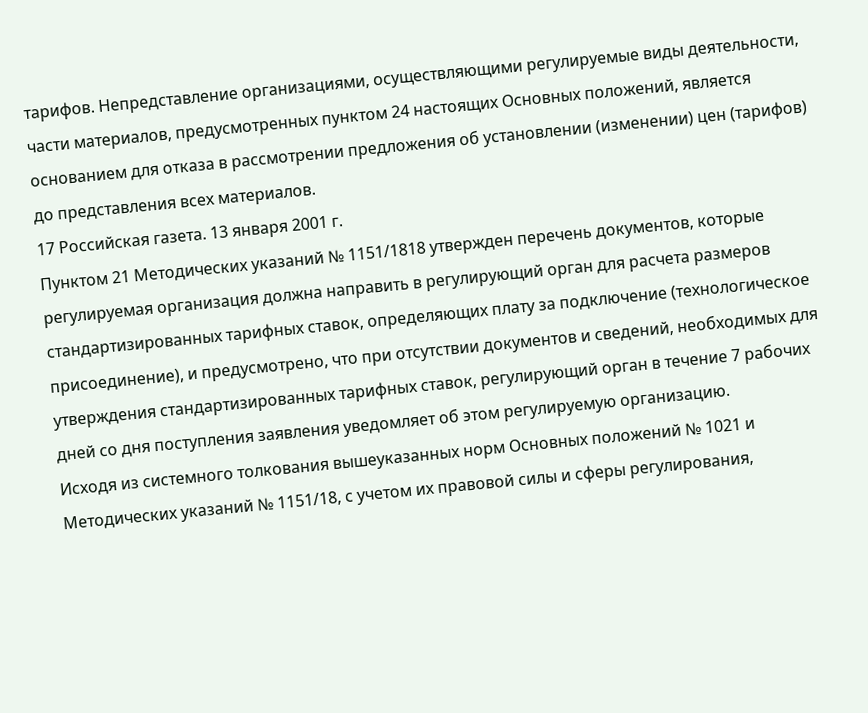тарифов. Непредставление организациями, осуществляющими регулируемые виды деятельности, части материалов, предусмотренных пунктом 24 настоящих Основных положений, является основанием для отказа в рассмотрении предложения об установлении (изменении) цен (тарифов) до представления всех материалов.
17 Российская газета. 13 января 2001 г.
Пунктом 21 Методических указаний № 1151/1818 утвержден перечень документов, которые регулируемая организация должна направить в регулирующий орган для расчета размеров стандартизированных тарифных ставок, определяющих плату за подключение (технологическое присоединение), и предусмотрено, что при отсутствии документов и сведений, необходимых для утверждения стандартизированных тарифных ставок, регулирующий орган в течение 7 рабочих дней со дня поступления заявления уведомляет об этом регулируемую организацию.
Исходя из системного толкования вышеуказанных норм Основных положений № 1021 и Методических указаний № 1151/18, с учетом их правовой силы и сферы регулирования,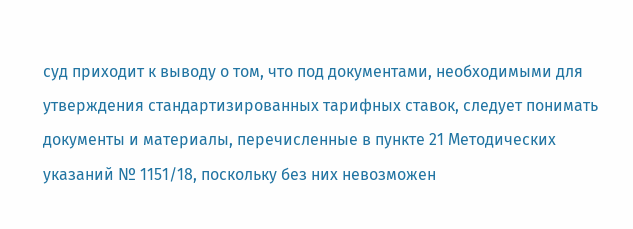суд приходит к выводу о том, что под документами, необходимыми для утверждения стандартизированных тарифных ставок, следует понимать документы и материалы, перечисленные в пункте 21 Методических указаний № 1151/18, поскольку без них невозможен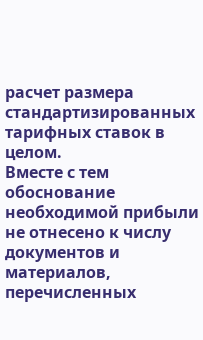расчет размера стандартизированных тарифных ставок в целом.
Вместе с тем обоснование необходимой прибыли не отнесено к числу документов и материалов, перечисленных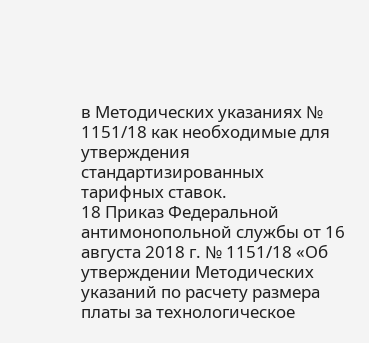в Методических указаниях № 1151/18 как необходимые для утверждения стандартизированных тарифных ставок.
18 Приказ Федеральной антимонопольной службы от 16 августа 2018 г. № 1151/18 «Об утверждении Методических указаний по расчету размера платы за технологическое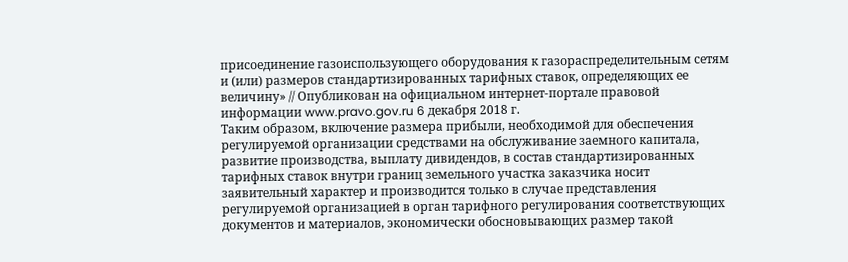присоединение газоиспользующего оборудования к газораспределительным сетям и (или) размеров стандартизированных тарифных ставок, определяющих ее величину» // Опубликован на официальном интернет-портале правовой информации www.pravo.gov.ru 6 декабря 2018 г.
Таким образом, включение размера прибыли, необходимой для обеспечения регулируемой организации средствами на обслуживание заемного капитала, развитие производства, выплату дивидендов, в состав стандартизированных тарифных ставок внутри границ земельного участка заказчика носит заявительный характер и производится только в случае представления регулируемой организацией в орган тарифного регулирования соответствующих документов и материалов, экономически обосновывающих размер такой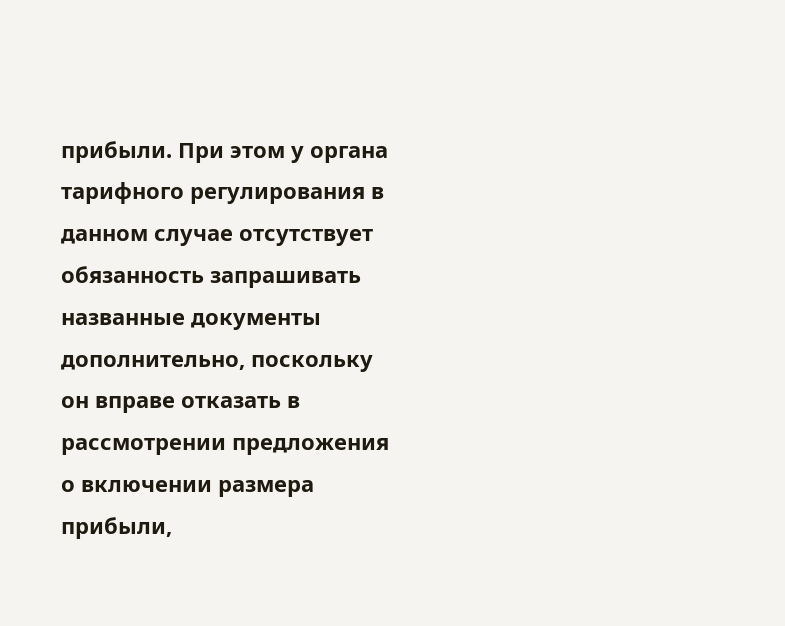прибыли. При этом у органа тарифного регулирования в данном случае отсутствует обязанность запрашивать названные документы дополнительно, поскольку он вправе отказать в рассмотрении предложения о включении размера прибыли,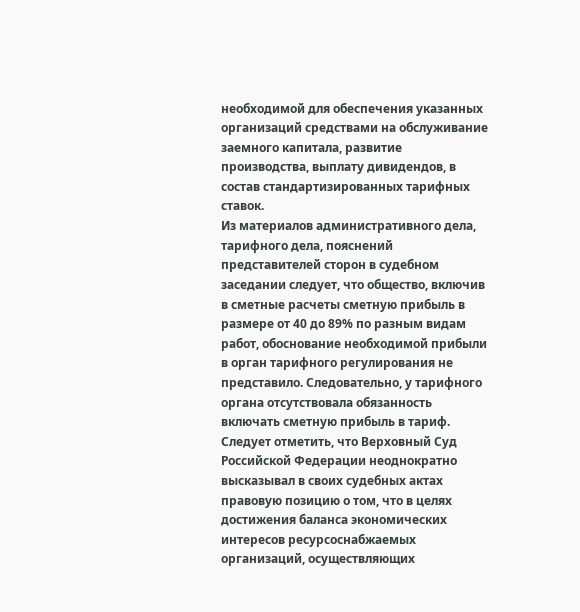необходимой для обеспечения указанных организаций средствами на обслуживание заемного капитала, развитие производства, выплату дивидендов, в состав стандартизированных тарифных ставок.
Из материалов административного дела, тарифного дела, пояснений представителей сторон в судебном заседании следует, что общество, включив в сметные расчеты сметную прибыль в размере от 40 до 89% по разным видам работ, обоснование необходимой прибыли в орган тарифного регулирования не представило. Следовательно, у тарифного органа отсутствовала обязанность включать сметную прибыль в тариф.
Следует отметить, что Верховный Суд Российской Федерации неоднократно высказывал в своих судебных актах правовую позицию о том, что в целях достижения баланса экономических интересов ресурсоснабжаемых организаций, осуществляющих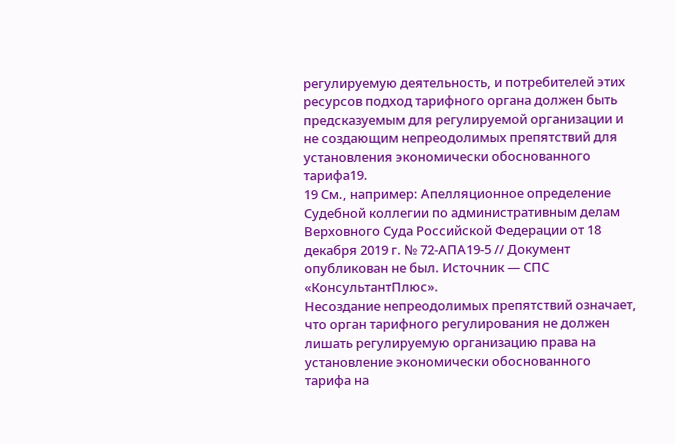регулируемую деятельность, и потребителей этих ресурсов подход тарифного органа должен быть предсказуемым для регулируемой организации и не создающим непреодолимых препятствий для установления экономически обоснованного тарифа19.
19 См., например: Апелляционное определение Судебной коллегии по административным делам Верховного Суда Российской Федерации от 18 декабря 2019 г. № 72-АПА19-5 // Документ опубликован не был. Источник — СПС «КонсультантПлюс».
Несоздание непреодолимых препятствий означает, что орган тарифного регулирования не должен лишать регулируемую организацию права на установление экономически обоснованного тарифа на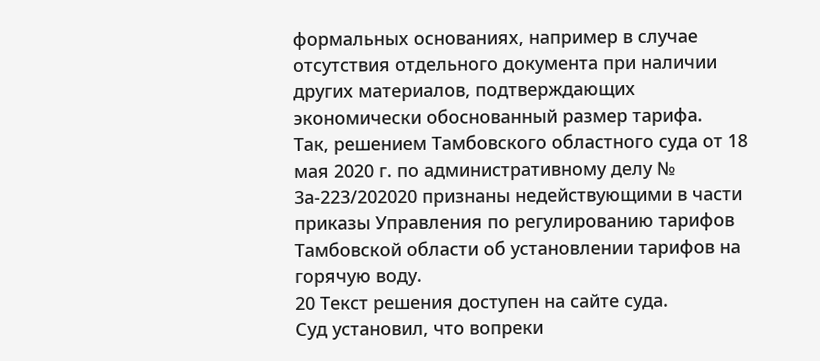формальных основаниях, например в случае отсутствия отдельного документа при наличии других материалов, подтверждающих экономически обоснованный размер тарифа.
Так, решением Тамбовского областного суда от 18 мая 2020 г. по административному делу № 3а-223/202020 признаны недействующими в части приказы Управления по регулированию тарифов Тамбовской области об установлении тарифов на горячую воду.
20 Текст решения доступен на сайте суда.
Суд установил, что вопреки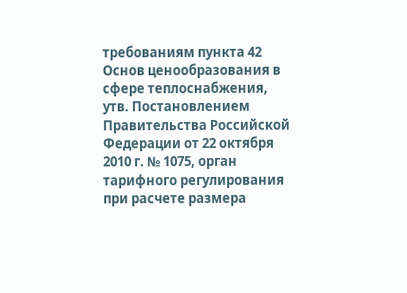требованиям пункта 42 Основ ценообразования в сфере теплоснабжения, утв. Постановлением Правительства Российской Федерации от 22 октября 2010 г. № 1075, орган тарифного регулирования при расчете размера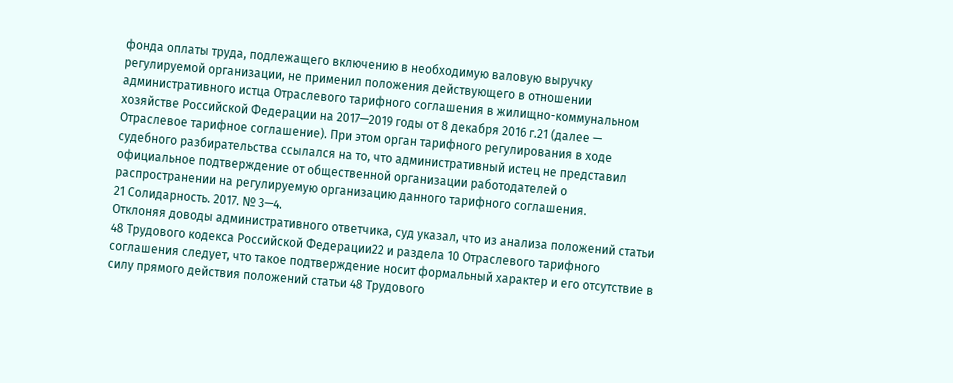фонда оплаты труда, подлежащего включению в необходимую валовую выручку регулируемой организации, не применил положения действующего в отношении административного истца Отраслевого тарифного соглашения в жилищно-коммунальном хозяйстве Российской Федерации на 2017—2019 годы от 8 декабря 2016 г.21 (далее — Отраслевое тарифное соглашение). При этом орган тарифного регулирования в ходе судебного разбирательства ссылался на то, что административный истец не представил официальное подтверждение от общественной организации работодателей о распространении на регулируемую организацию данного тарифного соглашения.
21 Солидарность. 2017. № 3—4.
Отклоняя доводы административного ответчика, суд указал, что из анализа положений статьи 48 Трудового кодекса Российской Федерации22 и раздела 10 Отраслевого тарифного соглашения следует, что такое подтверждение носит формальный характер и его отсутствие в силу прямого действия положений статьи 48 Трудового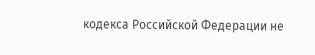кодекса Российской Федерации не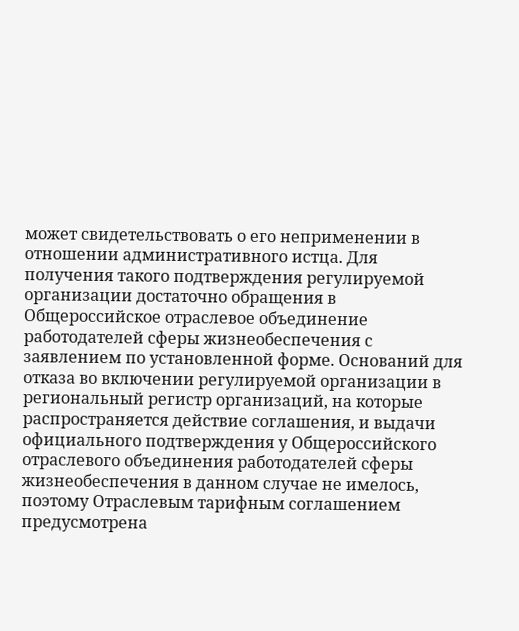может свидетельствовать о его неприменении в отношении административного истца. Для получения такого подтверждения регулируемой организации достаточно обращения в Общероссийское отраслевое объединение работодателей сферы жизнеобеспечения с заявлением по установленной форме. Оснований для отказа во включении регулируемой организации в региональный регистр организаций, на которые распространяется действие соглашения, и выдачи официального подтверждения у Общероссийского отраслевого объединения работодателей сферы жизнеобеспечения в данном случае не имелось, поэтому Отраслевым тарифным соглашением предусмотрена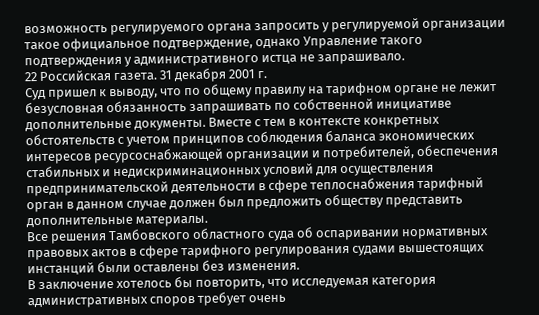возможность регулируемого органа запросить у регулируемой организации такое официальное подтверждение, однако Управление такого подтверждения у административного истца не запрашивало.
22 Российская газета. 31 декабря 2001 г.
Суд пришел к выводу, что по общему правилу на тарифном органе не лежит безусловная обязанность запрашивать по собственной инициативе дополнительные документы. Вместе с тем в контексте конкретных обстоятельств с учетом принципов соблюдения баланса экономических интересов ресурсоснабжающей организации и потребителей, обеспечения стабильных и недискриминационных условий для осуществления предпринимательской деятельности в сфере теплоснабжения тарифный орган в данном случае должен был предложить обществу представить дополнительные материалы.
Все решения Тамбовского областного суда об оспаривании нормативных правовых актов в сфере тарифного регулирования судами вышестоящих инстанций были оставлены без изменения.
В заключение хотелось бы повторить, что исследуемая категория административных споров требует очень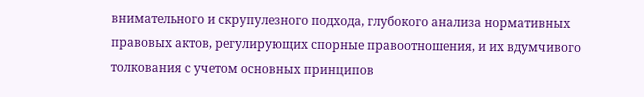внимательного и скрупулезного подхода, глубокого анализа нормативных правовых актов, регулирующих спорные правоотношения, и их вдумчивого толкования с учетом основных принципов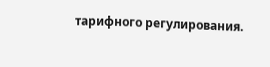тарифного регулирования.